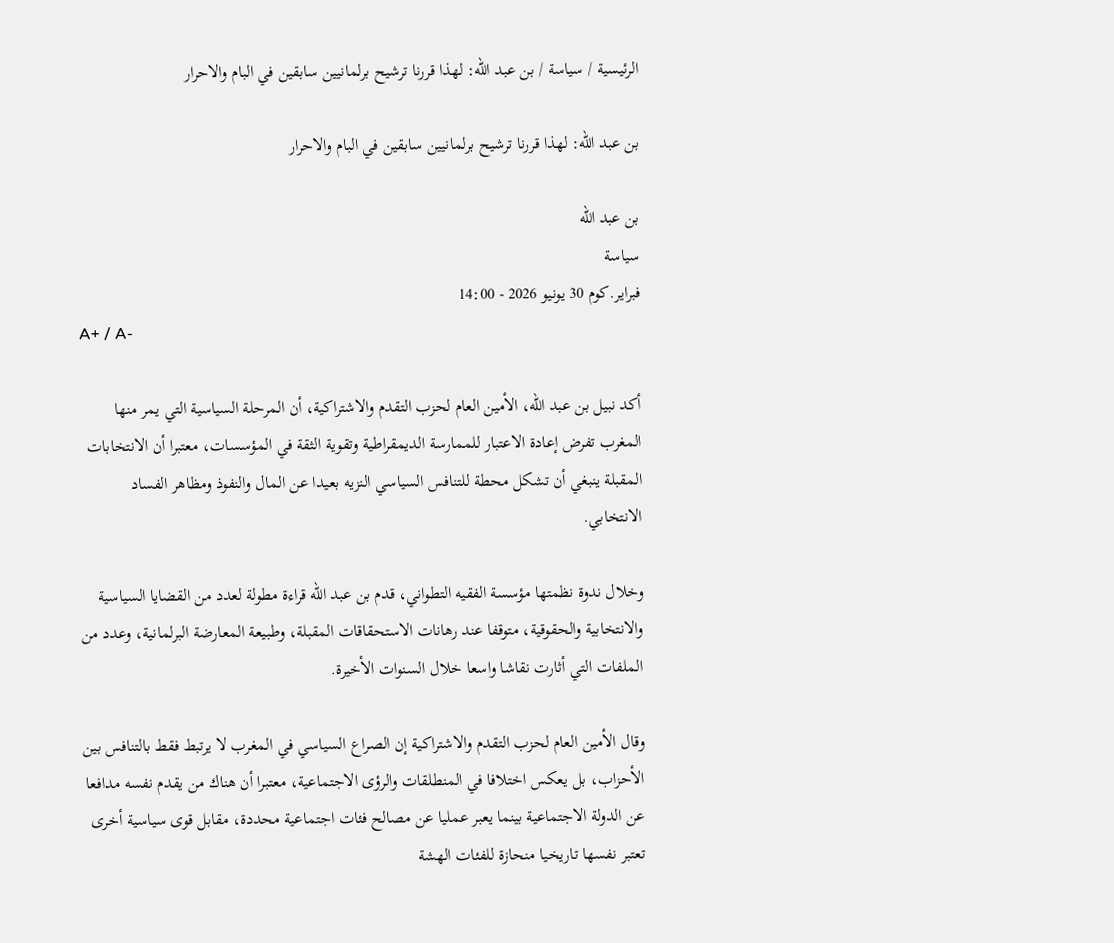الرئيسية / سياسة / بن عبد الله: لهذا قررنا ترشيح برلمانيين سابقين في البام والاحرار

بن عبد الله: لهذا قررنا ترشيح برلمانيين سابقين في البام والاحرار

بن عبد الله
سياسة
فبراير.كوم 30 يونيو 2026 - 14:00
A+ / A-

أكد نبيل بن عبد الله، الأمين العام لحزب التقدم والاشتراكية، أن المرحلة السياسية التي يمر منها المغرب تفرض إعادة الاعتبار للممارسة الديمقراطية وتقوية الثقة في المؤسسات، معتبرا أن الانتخابات المقبلة ينبغي أن تشكل محطة للتنافس السياسي النزيه بعيدا عن المال والنفوذ ومظاهر الفساد الانتخابي.

وخلال ندوة نظمتها مؤسسة الفقيه التطواني، قدم بن عبد الله قراءة مطولة لعدد من القضايا السياسية والانتخابية والحقوقية، متوقفا عند رهانات الاستحقاقات المقبلة، وطبيعة المعارضة البرلمانية، وعدد من الملفات التي أثارت نقاشا واسعا خلال السنوات الأخيرة.

وقال الأمين العام لحزب التقدم والاشتراكية إن الصراع السياسي في المغرب لا يرتبط فقط بالتنافس بين الأحزاب، بل يعكس اختلافا في المنطلقات والرؤى الاجتماعية، معتبرا أن هناك من يقدم نفسه مدافعا عن الدولة الاجتماعية بينما يعبر عمليا عن مصالح فئات اجتماعية محددة، مقابل قوى سياسية أخرى تعتبر نفسها تاريخيا منحازة للفئات الهشة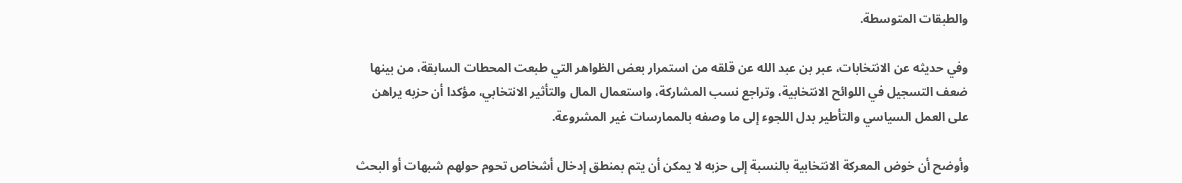والطبقات المتوسطة.

وفي حديثه عن الانتخابات، عبر بن عبد الله عن قلقه من استمرار بعض الظواهر التي طبعت المحطات السابقة، من بينها ضعف التسجيل في اللوائح الانتخابية، وتراجع نسب المشاركة، واستعمال المال والتأثير الانتخابي، مؤكدا أن حزبه يراهن على العمل السياسي والتأطير بدل اللجوء إلى ما وصفه بالممارسات غير المشروعة.

وأوضح أن خوض المعركة الانتخابية بالنسبة إلى حزبه لا يمكن أن يتم بمنطق إدخال أشخاص تحوم حولهم شبهات أو البحث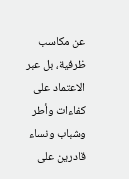عن مكاسب ظرفية، بل عبر الاعتماد على كفاءات وأطر وشباب ونساء قادرين على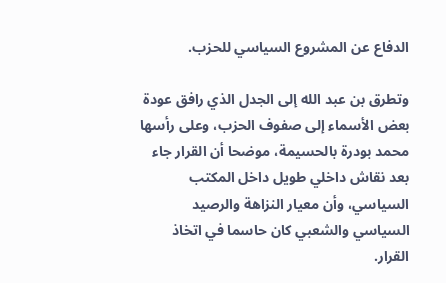الدفاع عن المشروع السياسي للحزب.

وتطرق بن عبد الله إلى الجدل الذي رافق عودة بعض الأسماء إلى صفوف الحزب، وعلى رأسها محمد بودرة بالحسيمة، موضحا أن القرار جاء بعد نقاش داخلي طويل داخل المكتب السياسي، وأن معيار النزاهة والرصيد السياسي والشعبي كان حاسما في اتخاذ القرار.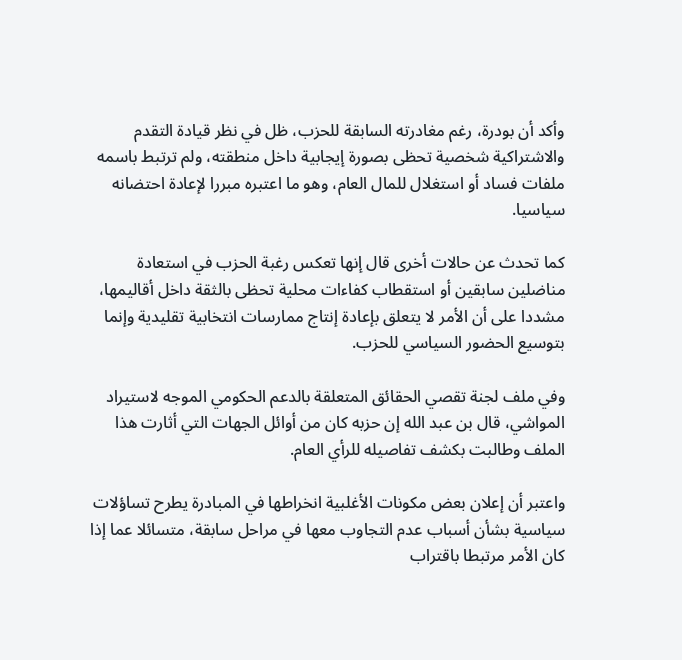وأكد أن بودرة، رغم مغادرته السابقة للحزب، ظل في نظر قيادة التقدم والاشتراكية شخصية تحظى بصورة إيجابية داخل منطقته، ولم ترتبط باسمه ملفات فساد أو استغلال للمال العام، وهو ما اعتبره مبررا لإعادة احتضانه سياسيا.

كما تحدث عن حالات أخرى قال إنها تعكس رغبة الحزب في استعادة مناضلين سابقين أو استقطاب كفاءات محلية تحظى بالثقة داخل أقاليمها، مشددا على أن الأمر لا يتعلق بإعادة إنتاج ممارسات انتخابية تقليدية وإنما بتوسيع الحضور السياسي للحزب.

وفي ملف لجنة تقصي الحقائق المتعلقة بالدعم الحكومي الموجه لاستيراد المواشي، قال بن عبد الله إن حزبه كان من أوائل الجهات التي أثارت هذا الملف وطالبت بكشف تفاصيله للرأي العام.

واعتبر أن إعلان بعض مكونات الأغلبية انخراطها في المبادرة يطرح تساؤلات سياسية بشأن أسباب عدم التجاوب معها في مراحل سابقة، متسائلا عما إذا كان الأمر مرتبطا باقتراب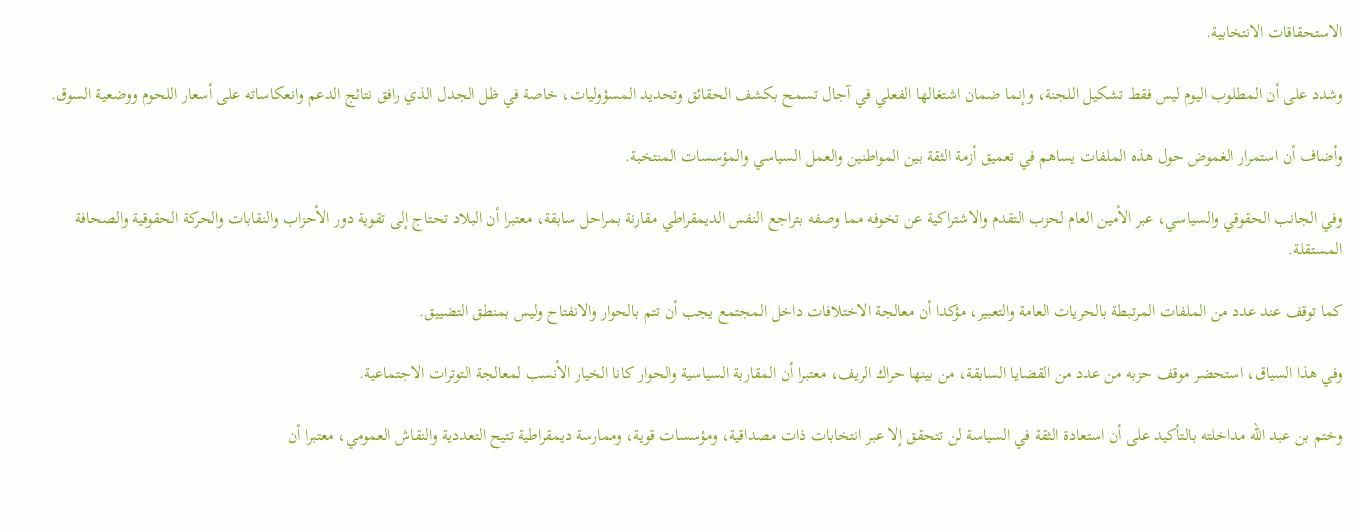الاستحقاقات الانتخابية.

وشدد على أن المطلوب اليوم ليس فقط تشكيل اللجنة، وإنما ضمان اشتغالها الفعلي في آجال تسمح بكشف الحقائق وتحديد المسؤوليات، خاصة في ظل الجدل الذي رافق نتائج الدعم وانعكاساته على أسعار اللحوم ووضعية السوق.

وأضاف أن استمرار الغموض حول هذه الملفات يساهم في تعميق أزمة الثقة بين المواطنين والعمل السياسي والمؤسسات المنتخبة.

وفي الجانب الحقوقي والسياسي، عبر الأمين العام لحزب التقدم والاشتراكية عن تخوفه مما وصفه بتراجع النفس الديمقراطي مقارنة بمراحل سابقة، معتبرا أن البلاد تحتاج إلى تقوية دور الأحزاب والنقابات والحركة الحقوقية والصحافة المستقلة.

كما توقف عند عدد من الملفات المرتبطة بالحريات العامة والتعبير، مؤكدا أن معالجة الاختلافات داخل المجتمع يجب أن تتم بالحوار والانفتاح وليس بمنطق التضييق.

وفي هذا السياق، استحضر موقف حزبه من عدد من القضايا السابقة، من بينها حراك الريف، معتبرا أن المقاربة السياسية والحوار كانا الخيار الأنسب لمعالجة التوترات الاجتماعية.

وختم بن عبد الله مداخلته بالتأكيد على أن استعادة الثقة في السياسة لن تتحقق إلا عبر انتخابات ذات مصداقية، ومؤسسات قوية، وممارسة ديمقراطية تتيح التعددية والنقاش العمومي، معتبرا أن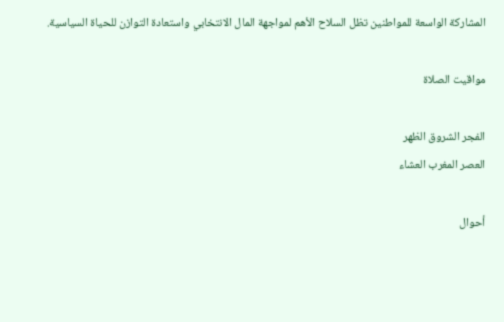المشاركة الواسعة للمواطنين تظل السلاح الأهم لمواجهة المال الانتخابي واستعادة التوازن للحياة السياسية.

مواقيت الصلاة

الفجر الشروق الظهر
العصر المغرب العشاء

أحوال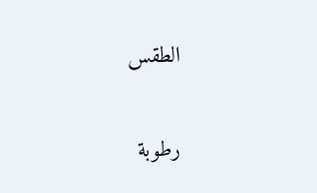الطقس

رطوبة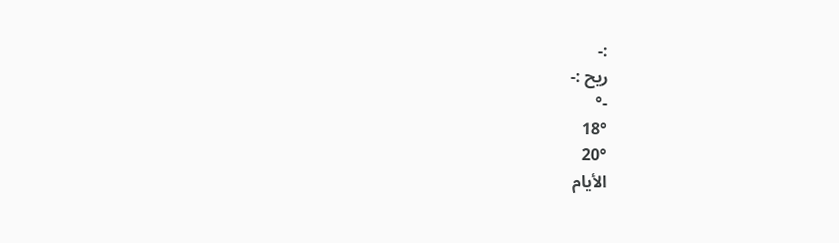:-
ريح :-
-°
18°
20°
الأيام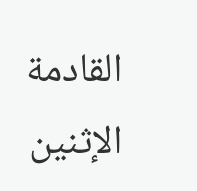القادمة
الإثنين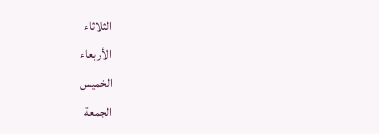الثلاثاء
الأربعاء
الخميس
الجمعة